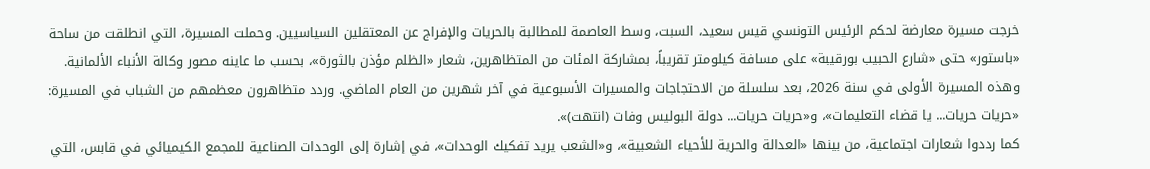خرجت مسيرة معارضة لحكم الرئيس التونسي قيس سعيد، السبت، وسط العاصمة للمطالبة بالحريات والإفراج عن المعتقلين السياسيين. وحملت المسيرة، التي انطلقت من ساحة «باستور» حتى «شارع الحبيب بورقيبة» على مسافة كيلومتر تقريباً، بمشاركة المئات من المتظاهرين، شعار «الظلم مؤذن بالثورة»، بحسب ما عاينه مصور وكالة الأنباء الألمانية.
وهذه المسيرة الأولى في سنة 2026، بعد سلسلة من الاحتجاجات والمسيرات الأسبوعية في آخر شهرين من العام الماضي. وردد متظاهرون معظمهم من الشباب في المسيرة: «حريات حريات... يا قضاء التعليمات»، و«حريات حريات... دولة البوليس وفات (انتهت)».
كما رددوا شعارات اجتماعية، من بينها «العدالة والحرية للأحياء الشعبية»، و«الشعب يريد تفكيك الوحدات»، في إشارة إلى الوحدات الصناعية للمجمع الكيميائي في قابس، التي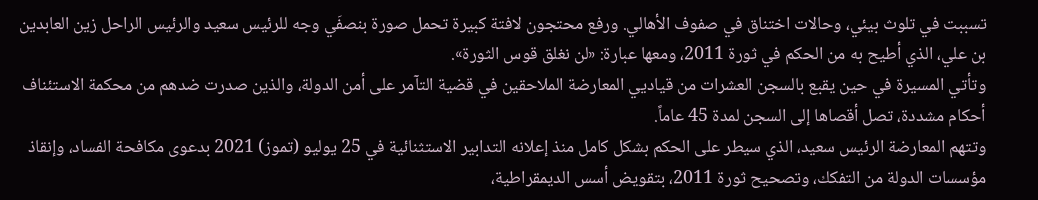تسببت في تلوث بيئي، وحالات اختناق في صفوف الأهالي. ورفع محتجون لافتة كبيرة تحمل صورة بنصفَي وجه للرئيس سعيد والرئيس الراحل زين العابدين بن علي، الذي أطيح به من الحكم في ثورة 2011، ومعها عبارة: «لن نغلق قوس الثورة».
وتأتي المسيرة في حين يقبع بالسجن العشرات من قياديي المعارضة الملاحقين في قضية التآمر على أمن الدولة، والذين صدرت ضدهم من محكمة الاستئناف أحكام مشددة، تصل أقصاها إلى السجن لمدة 45 عاماً.
وتتهم المعارضة الرئيس سعيد، الذي سيطر على الحكم بشكل كامل منذ إعلانه التدابير الاستثنائية في 25 يوليو (تموز) 2021 بدعوى مكافحة الفساد، وإنقاذ مؤسسات الدولة من التفكك، وتصحيح ثورة 2011، بتقويض أسس الديمقراطية،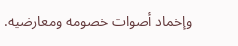وإخماد أصوات خصومه ومعارضيه.